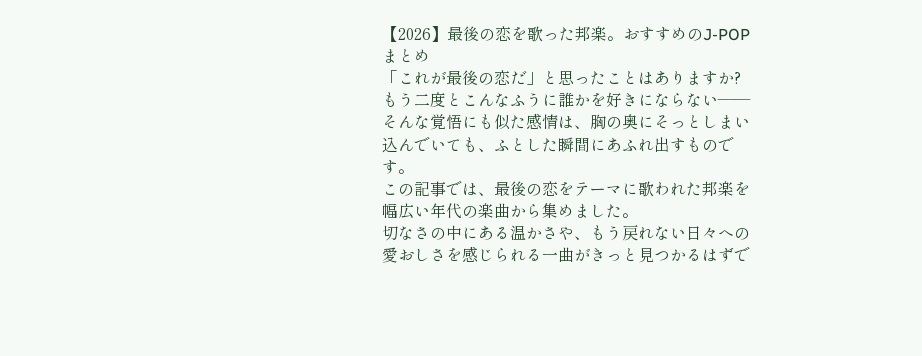【2026】最後の恋を歌った邦楽。おすすめのJ-POPまとめ
「これが最後の恋だ」と思ったことはありますか?
もう二度とこんなふうに誰かを好きにならない――そんな覚悟にも似た感情は、胸の奥にそっとしまい込んでいても、ふとした瞬間にあふれ出すものです。
この記事では、最後の恋をテーマに歌われた邦楽を幅広い年代の楽曲から集めました。
切なさの中にある温かさや、もう戻れない日々への愛おしさを感じられる一曲がきっと見つかるはずで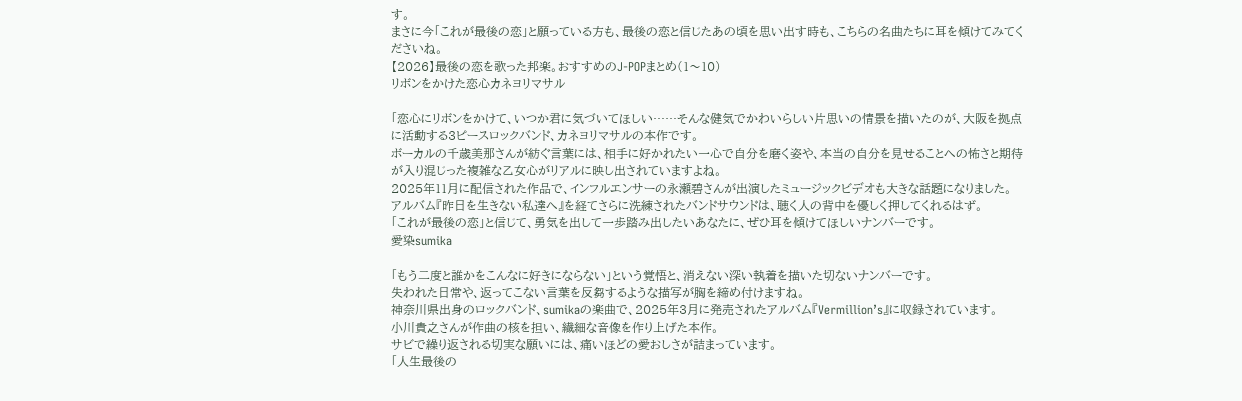す。
まさに今「これが最後の恋」と願っている方も、最後の恋と信じたあの頃を思い出す時も、こちらの名曲たちに耳を傾けてみてくださいね。
【2026】最後の恋を歌った邦楽。おすすめのJ-POPまとめ(1〜10)
リボンをかけた恋心カネヨリマサル

「恋心にリボンをかけて、いつか君に気づいてほしい……そんな健気でかわいらしい片思いの情景を描いたのが、大阪を拠点に活動する3ピースロックバンド、カネヨリマサルの本作です。
ボーカルの千歳美那さんが紡ぐ言葉には、相手に好かれたい一心で自分を磨く姿や、本当の自分を見せることへの怖さと期待が入り混じった複雑な乙女心がリアルに映し出されていますよね。
2025年11月に配信された作品で、インフルエンサーの永瀬碧さんが出演したミュージックビデオも大きな話題になりました。
アルバム『昨日を生きない私達へ』を経てさらに洗練されたバンドサウンドは、聴く人の背中を優しく押してくれるはず。
「これが最後の恋」と信じて、勇気を出して一歩踏み出したいあなたに、ぜひ耳を傾けてほしいナンバーです。
愛染sumika

「もう二度と誰かをこんなに好きにならない」という覚悟と、消えない深い執着を描いた切ないナンバーです。
失われた日常や、返ってこない言葉を反芻するような描写が胸を締め付けますね。
神奈川県出身のロックバンド、sumikaの楽曲で、2025年3月に発売されたアルバム『Vermillion’s』に収録されています。
小川貴之さんが作曲の核を担い、繊細な音像を作り上げた本作。
サビで繰り返される切実な願いには、痛いほどの愛おしさが詰まっています。
「人生最後の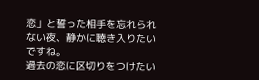恋」と誓った相手を忘れられない夜、静かに聴き入りたいですね。
過去の恋に区切りをつけたい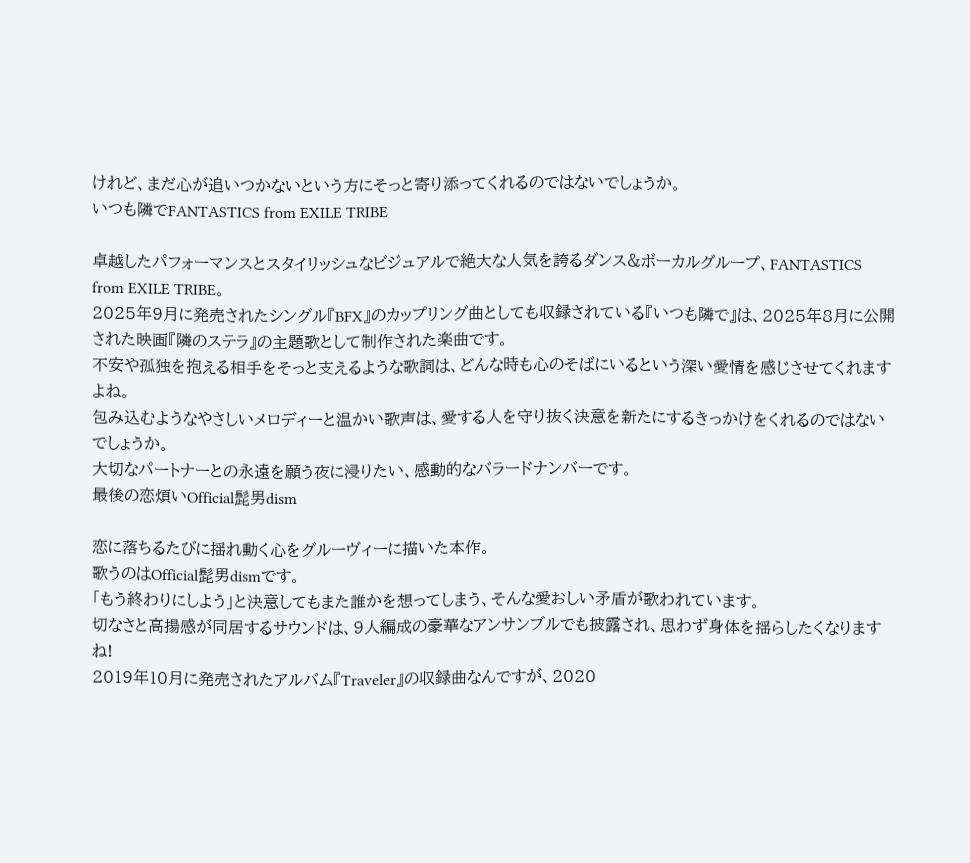けれど、まだ心が追いつかないという方にそっと寄り添ってくれるのではないでしょうか。
いつも隣でFANTASTICS from EXILE TRIBE

卓越したパフォーマンスとスタイリッシュなビジュアルで絶大な人気を誇るダンス&ボーカルグループ、FANTASTICS from EXILE TRIBE。
2025年9月に発売されたシングル『BFX』のカップリング曲としても収録されている『いつも隣で』は、2025年8月に公開された映画『隣のステラ』の主題歌として制作された楽曲です。
不安や孤独を抱える相手をそっと支えるような歌詞は、どんな時も心のそばにいるという深い愛情を感じさせてくれますよね。
包み込むようなやさしいメロディーと温かい歌声は、愛する人を守り抜く決意を新たにするきっかけをくれるのではないでしょうか。
大切なパートナーとの永遠を願う夜に浸りたい、感動的なバラードナンバーです。
最後の恋煩いOfficial髭男dism

恋に落ちるたびに揺れ動く心をグルーヴィーに描いた本作。
歌うのはOfficial髭男dismです。
「もう終わりにしよう」と決意してもまた誰かを想ってしまう、そんな愛おしい矛盾が歌われています。
切なさと高揚感が同居するサウンドは、9人編成の豪華なアンサンブルでも披露され、思わず身体を揺らしたくなりますね!
2019年10月に発売されたアルバム『Traveler』の収録曲なんですが、2020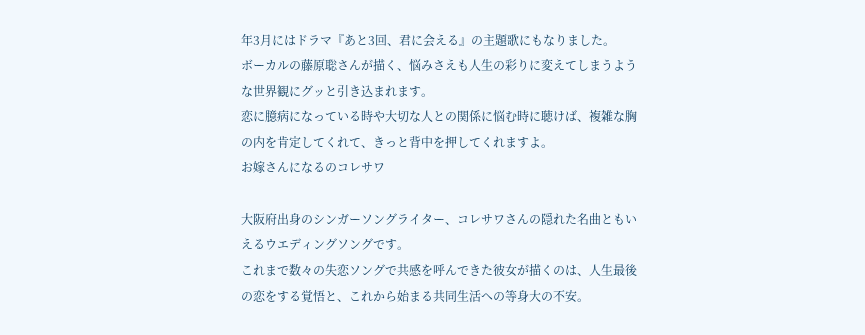年3月にはドラマ『あと3回、君に会える』の主題歌にもなりました。
ボーカルの藤原聡さんが描く、悩みさえも人生の彩りに変えてしまうような世界観にグッと引き込まれます。
恋に臆病になっている時や大切な人との関係に悩む時に聴けば、複雑な胸の内を肯定してくれて、きっと背中を押してくれますよ。
お嫁さんになるのコレサワ

大阪府出身のシンガーソングライター、コレサワさんの隠れた名曲ともいえるウエディングソングです。
これまで数々の失恋ソングで共感を呼んできた彼女が描くのは、人生最後の恋をする覚悟と、これから始まる共同生活への等身大の不安。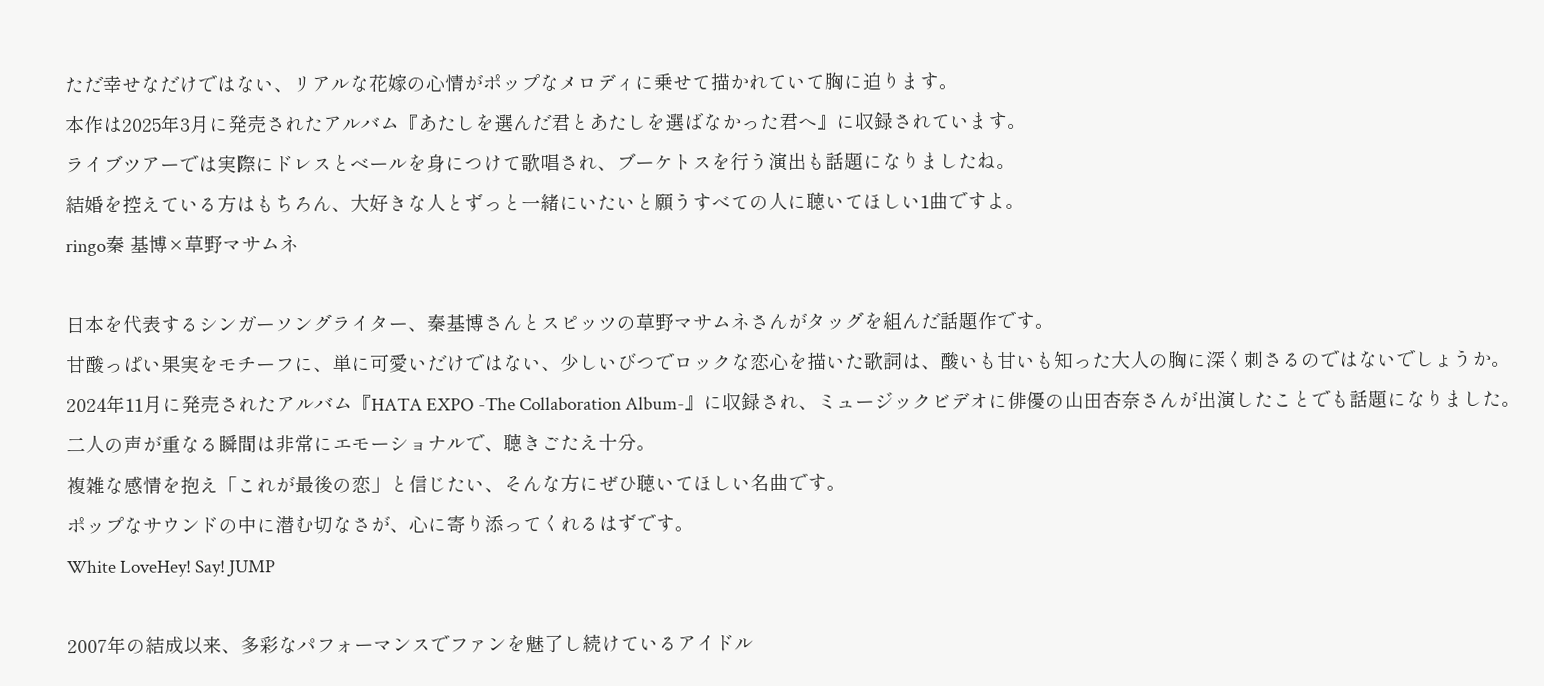ただ幸せなだけではない、リアルな花嫁の心情がポップなメロディに乗せて描かれていて胸に迫ります。
本作は2025年3月に発売されたアルバム『あたしを選んだ君とあたしを選ばなかった君へ』に収録されています。
ライブツアーでは実際にドレスとベールを身につけて歌唱され、ブーケトスを行う演出も話題になりましたね。
結婚を控えている方はもちろん、大好きな人とずっと一緒にいたいと願うすべての人に聴いてほしい1曲ですよ。
ringo秦 基博×草野マサムネ

日本を代表するシンガーソングライター、秦基博さんとスピッツの草野マサムネさんがタッグを組んだ話題作です。
甘酸っぱい果実をモチーフに、単に可愛いだけではない、少しいびつでロックな恋心を描いた歌詞は、酸いも甘いも知った大人の胸に深く刺さるのではないでしょうか。
2024年11月に発売されたアルバム『HATA EXPO -The Collaboration Album-』に収録され、ミュージックビデオに俳優の山田杏奈さんが出演したことでも話題になりました。
二人の声が重なる瞬間は非常にエモーショナルで、聴きごたえ十分。
複雑な感情を抱え「これが最後の恋」と信じたい、そんな方にぜひ聴いてほしい名曲です。
ポップなサウンドの中に潜む切なさが、心に寄り添ってくれるはずです。
White LoveHey! Say! JUMP

2007年の結成以来、多彩なパフォーマンスでファンを魅了し続けているアイドル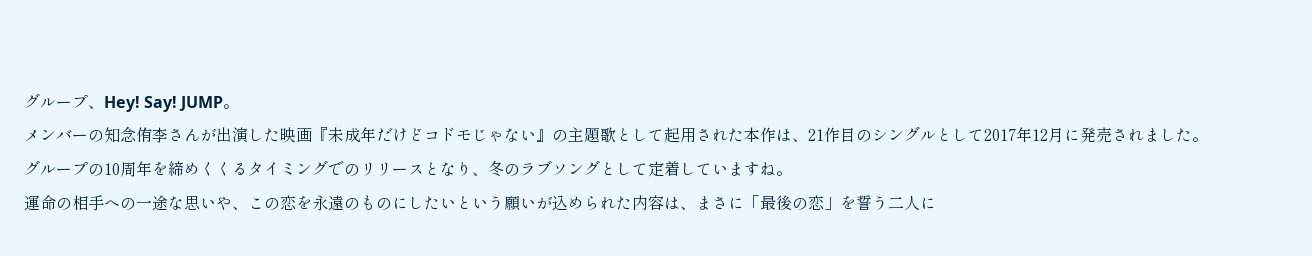グループ、Hey! Say! JUMP。
メンバーの知念侑李さんが出演した映画『未成年だけどコドモじゃない』の主題歌として起用された本作は、21作目のシングルとして2017年12月に発売されました。
グループの10周年を締めくくるタイミングでのリリースとなり、冬のラブソングとして定着していますね。
運命の相手への一途な思いや、この恋を永遠のものにしたいという願いが込められた内容は、まさに「最後の恋」を誓う二人に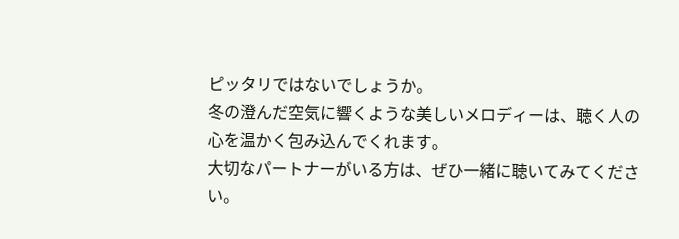ピッタリではないでしょうか。
冬の澄んだ空気に響くような美しいメロディーは、聴く人の心を温かく包み込んでくれます。
大切なパートナーがいる方は、ぜひ一緒に聴いてみてください。